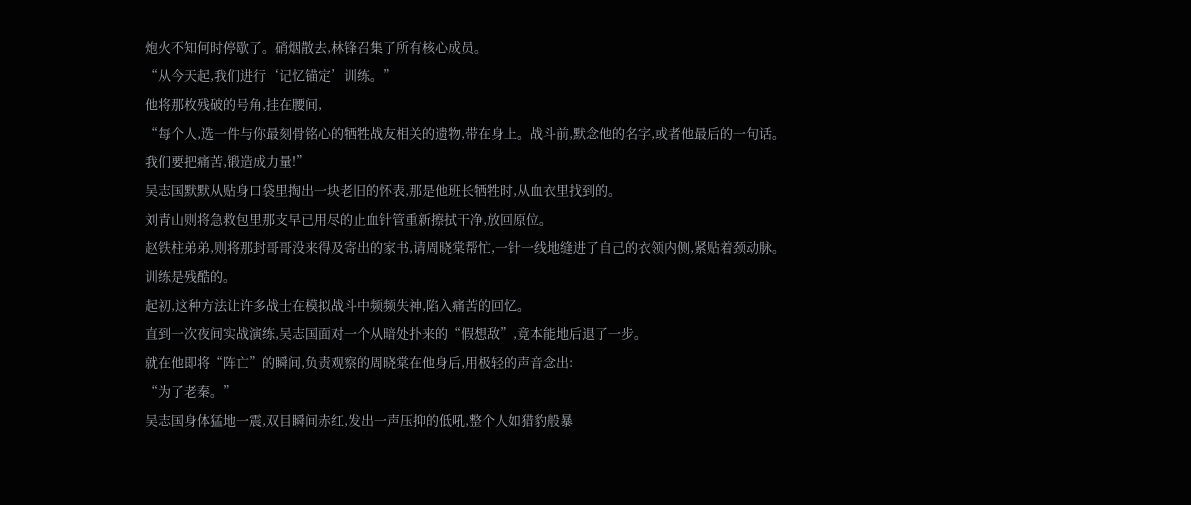炮火不知何时停歇了。硝烟散去,林锋召集了所有核心成员。
“从今天起,我们进行‘记忆锚定’训练。”
他将那枚残破的号角,挂在腰间,
“每个人,选一件与你最刻骨铭心的牺牲战友相关的遗物,带在身上。战斗前,默念他的名字,或者他最后的一句话。
我们要把痛苦,锻造成力量!”
吴志国默默从贴身口袋里掏出一块老旧的怀表,那是他班长牺牲时,从血衣里找到的。
刘青山则将急救包里那支早已用尽的止血针管重新擦拭干净,放回原位。
赵铁柱弟弟,则将那封哥哥没来得及寄出的家书,请周晓棠帮忙,一针一线地缝进了自己的衣领内侧,紧贴着颈动脉。
训练是残酷的。
起初,这种方法让许多战士在模拟战斗中频频失神,陷入痛苦的回忆。
直到一次夜间实战演练,吴志国面对一个从暗处扑来的“假想敌”,竟本能地后退了一步。
就在他即将“阵亡”的瞬间,负责观察的周晓棠在他身后,用极轻的声音念出:
“为了老秦。”
吴志国身体猛地一震,双目瞬间赤红,发出一声压抑的低吼,整个人如猎豹般暴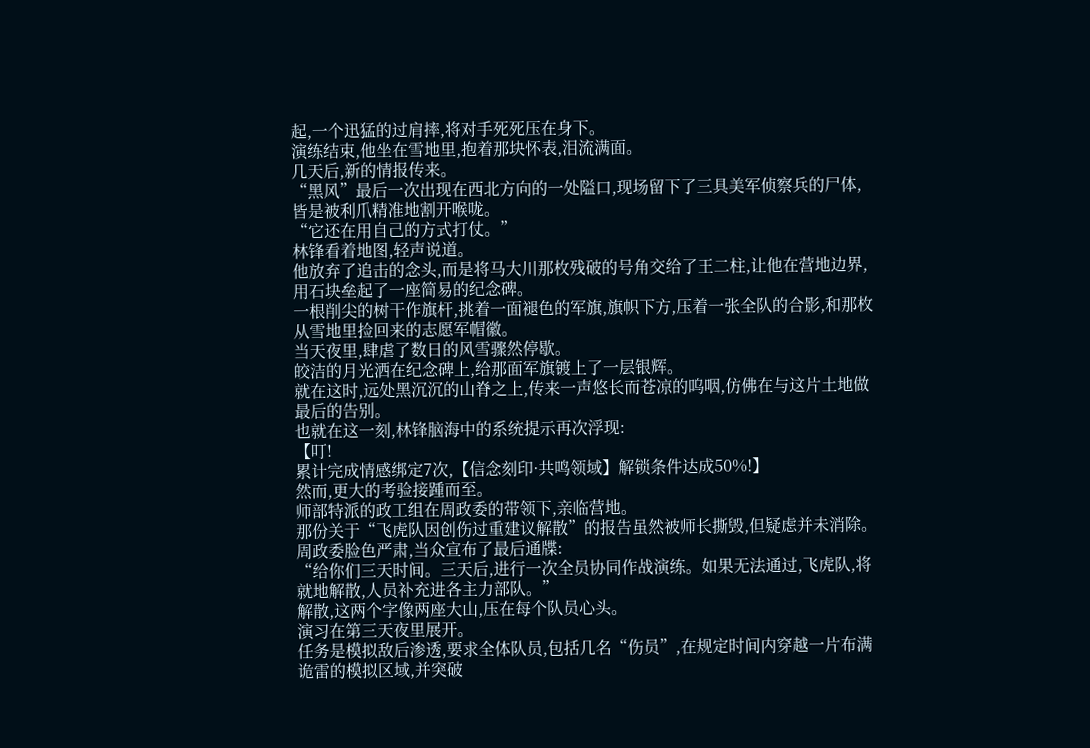起,一个迅猛的过肩摔,将对手死死压在身下。
演练结束,他坐在雪地里,抱着那块怀表,泪流满面。
几天后,新的情报传来。
“黑风”最后一次出现在西北方向的一处隘口,现场留下了三具美军侦察兵的尸体,皆是被利爪精准地割开喉咙。
“它还在用自己的方式打仗。”
林锋看着地图,轻声说道。
他放弃了追击的念头,而是将马大川那枚残破的号角交给了王二柱,让他在营地边界,用石块垒起了一座简易的纪念碑。
一根削尖的树干作旗杆,挑着一面褪色的军旗,旗帜下方,压着一张全队的合影,和那枚从雪地里捡回来的志愿军帽徽。
当天夜里,肆虐了数日的风雪骤然停歇。
皎洁的月光洒在纪念碑上,给那面军旗镀上了一层银辉。
就在这时,远处黑沉沉的山脊之上,传来一声悠长而苍凉的呜咽,仿佛在与这片土地做最后的告别。
也就在这一刻,林锋脑海中的系统提示再次浮现:
【叮!
累计完成情感绑定7次,【信念刻印·共鸣领域】解锁条件达成50%!】
然而,更大的考验接踵而至。
师部特派的政工组在周政委的带领下,亲临营地。
那份关于“飞虎队因创伤过重建议解散”的报告虽然被师长撕毁,但疑虑并未消除。
周政委脸色严肃,当众宣布了最后通牒:
“给你们三天时间。三天后,进行一次全员协同作战演练。如果无法通过,飞虎队,将就地解散,人员补充进各主力部队。”
解散,这两个字像两座大山,压在每个队员心头。
演习在第三天夜里展开。
任务是模拟敌后渗透,要求全体队员,包括几名“伤员”,在规定时间内穿越一片布满诡雷的模拟区域,并突破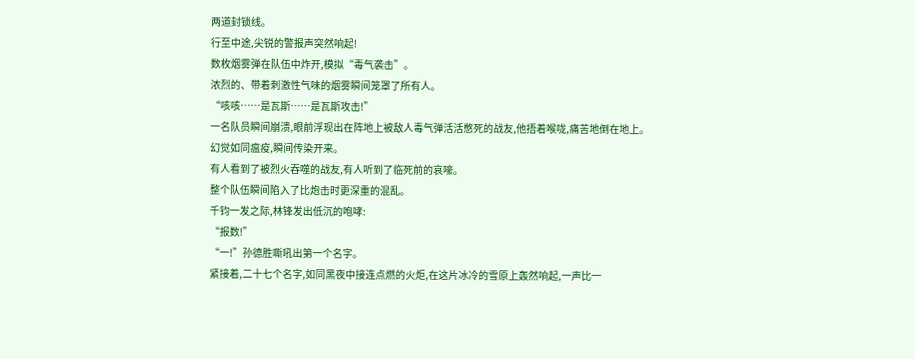两道封锁线。
行至中途,尖锐的警报声突然响起!
数枚烟雾弹在队伍中炸开,模拟“毒气袭击”。
浓烈的、带着刺激性气味的烟雾瞬间笼罩了所有人。
“咳咳……是瓦斯……是瓦斯攻击!”
一名队员瞬间崩溃,眼前浮现出在阵地上被敌人毒气弹活活憋死的战友,他捂着喉咙,痛苦地倒在地上。
幻觉如同瘟疫,瞬间传染开来。
有人看到了被烈火吞噬的战友,有人听到了临死前的哀嚎。
整个队伍瞬间陷入了比炮击时更深重的混乱。
千钧一发之际,林锋发出低沉的咆哮:
“报数!”
“一!”孙德胜嘶吼出第一个名字。
紧接着,二十七个名字,如同黑夜中接连点燃的火炬,在这片冰冷的雪原上轰然响起,一声比一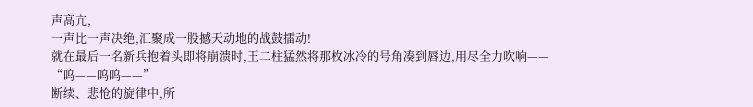声高亢,
一声比一声决绝,汇聚成一股撼天动地的战鼓擂动!
就在最后一名新兵抱着头即将崩溃时,王二柱猛然将那枚冰冷的号角凑到唇边,用尽全力吹响——
“呜——呜呜——”
断续、悲怆的旋律中,所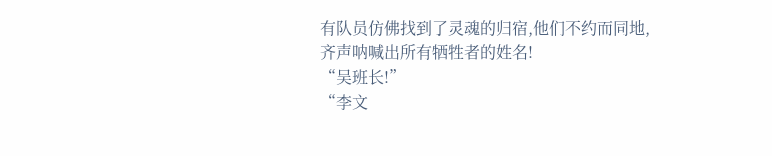有队员仿佛找到了灵魂的归宿,他们不约而同地,齐声呐喊出所有牺牲者的姓名!
“吴班长!”
“李文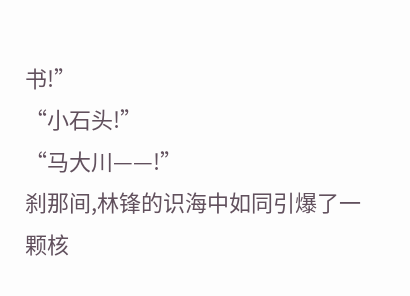书!”
“小石头!”
“马大川——!”
刹那间,林锋的识海中如同引爆了一颗核